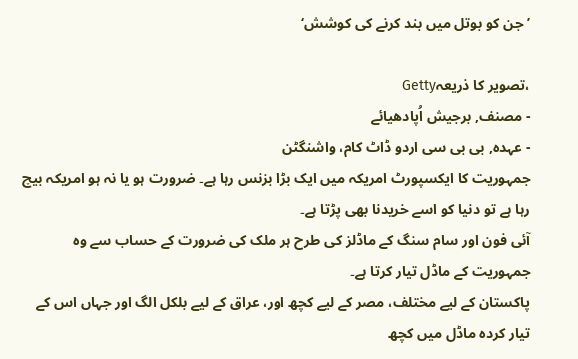’جن کو بوتل میں بند کرنے کی کوشش‘

،تصویر کا ذریعہGetty
- مصنف, برجیش اُپادھیائے
- عہدہ, بی بی سی اردو ڈاٹ کام، واشنگٹن
جمہوریت کا ایکسپورٹ امریکہ میں ایک بڑا بزنس رہا ہے۔ ضرورت ہو یا نہ ہو امریکہ بیچ رہا ہے تو دنیا کو اسے خریدنا بھی پڑتا ہے۔
آئی فون اور سام سنگ کے ماڈلز کی طرح ہر ملک کی ضرورت کے حساب سے وہ جمہوریت کے ماڈل تیار کرتا ہے۔
پاکستان کے لیے مختلف، مصر کے لیے کچھ اور، عراق کے لیے بلکل الگ اور جہاں اس کے تیار کردہ ماڈل میں کچھ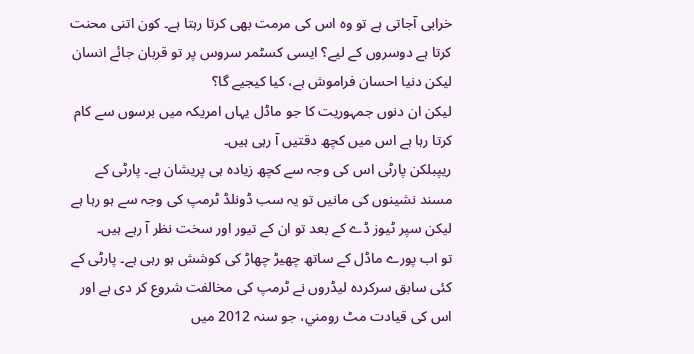خرابی آجاتی ہے تو وہ اس کی مرمت بھی کرتا رہتا ہے۔ کون اتنی محنت کرتا ہے دوسروں کے لیے؟ ایسی کسٹمر سروس پر تو قربان جائے انسان لیکن دنیا احسان فراموش ہے، کیا کیجیے گا؟
لیکن ان دنوں جمہوریت کا جو ماڈل یہاں امریکہ میں برسوں سے کام کرتا رہا ہے اس میں کچھ دقتیں آ رہی ہیں۔
ریپبلكن پارٹی اس کی وجہ سے کچھ زیادہ ہی پریشان ہے۔ پارٹی کے مسند نشينوں کی مانیں تو یہ سب ڈونلڈ ٹرمپ کی وجہ سے ہو رہا ہے لیکن سپر ٹيوز ڈے کے بعد تو ان کے تیور اور سخت نظر آ رہے ہیں۔
تو اب پورے ماڈل کے ساتھ چھیڑ چھاڑ کی کوشش ہو رہی ہے۔ پارٹی کے کئی سابق سرکردہ لیڈروں نے ٹرمپ کی مخالفت شروع کر دی ہے اور اس کی قیادت مٹ رومني، جو سنہ 2012 میں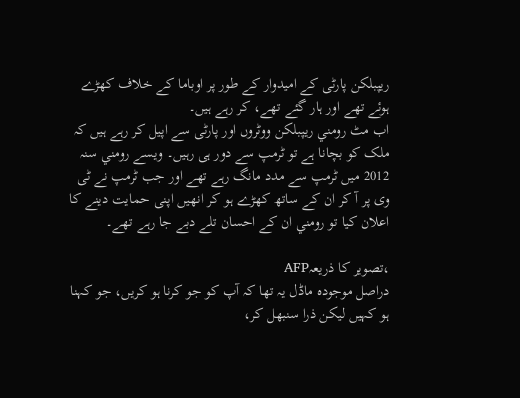ریپبلكن پارٹی کے امیدوار کے طور پر اوباما کے خلاف کھڑے ہوئے تھے اور ہار گئے تھے، کر رہے ہیں۔
اب مٹ رومني ریپبلكن ووٹروں اور پارٹی سے اپیل کر رہے ہیں کہ ملک کو بچانا ہے تو ٹرمپ سے دور ہی رہیں۔ ویسے رومني سنہ 2012 میں ٹرمپ سے مدد مانگ رہے تھے اور جب ٹرمپ نے ٹی وی پر آ کر ان کے ساتھ کھڑے ہو کر انھیں اپنی حمایت دینے کا اعلان کیا تو رومني ان کے احسان تلے دبے جا رہے تھے۔

،تصویر کا ذریعہAFP
دراصل موجودہ ماڈل یہ تھا کہ آپ کو جو کرنا ہو کریں، جو کہنا ہو کہیں لیکن ذرا سنبھل کر،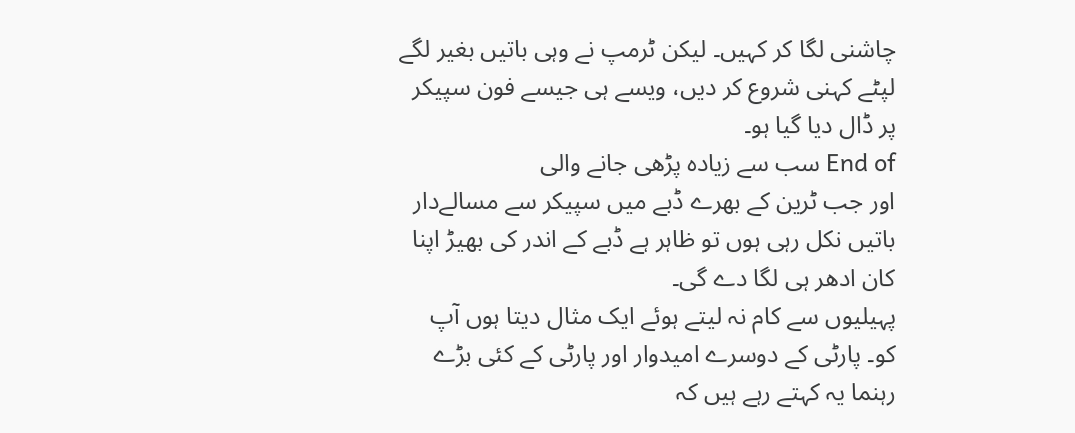چاشنی لگا کر کہیں۔ لیکن ٹرمپ نے وہی باتیں بغیر لگے لپٹے کہنی شروع کر دیں، ویسے ہی جیسے فون سپیکر پر ڈال دیا گیا ہو۔
End of سب سے زیادہ پڑھی جانے والی
اور جب ٹرین کے بھرے ڈبے میں سپیکر سے مسالےدار باتیں نکل رہی ہوں تو ظاہر ہے ڈبے کے اندر کی بھیڑ اپنا کان ادھر ہی لگا دے گی۔
پہیلیوں سے کام نہ لیتے ہوئے ایک مثال دیتا ہوں آپ کو۔ پارٹی کے دوسرے امیدوار اور پارٹی کے کئی بڑے رہنما یہ کہتے رہے ہیں کہ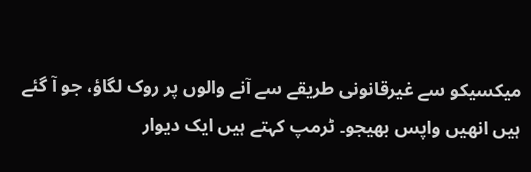میکسیکو سے غیرقانونی طریقے سے آنے والوں پر روک لگاؤ، جو آ گئے ہیں انھیں واپس بھیجو۔ ٹرمپ کہتے ہیں ایک دیوار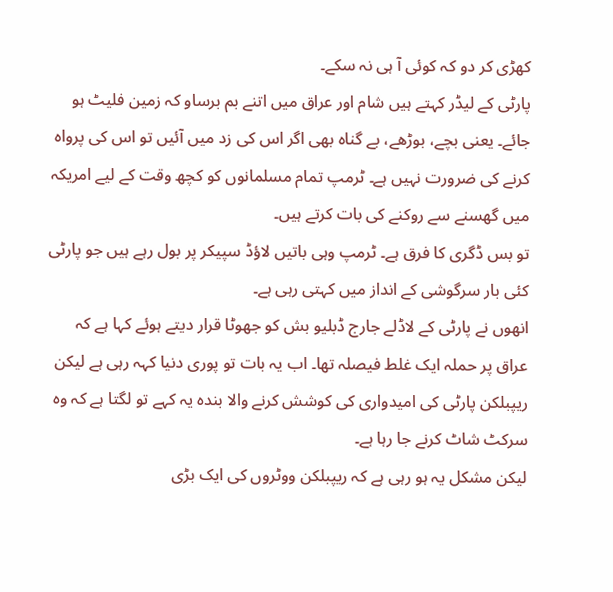کھڑی کر دو کہ کوئی آ ہی نہ سکے۔
پارٹی کے لیڈر کہتے ہیں شام اور عراق میں اتنے بم برساو کہ زمین فلیٹ ہو جائے۔ یعنی بچے، بوڑھے، بے گناہ بھی اگر اس کی زد میں آئیں تو اس کی پرواہ کرنے کی ضرورت نہیں ہے۔ ٹرمپ تمام مسلمانوں کو کچھ وقت کے لیے امریکہ میں گھسنے سے روکنے کی بات کرتے ہیں۔
تو بس ڈگری کا فرق ہے۔ ٹرمپ وہی باتیں لاؤڈ سپیکر پر بول رہے ہیں جو پارٹی کئی بار سرگوشی کے انداز میں کہتی رہی ہے۔
انھوں نے پارٹی کے لاڈلے جارج ڈبليو بش کو جھوٹا قرار دیتے ہوئے کہا ہے کہ عراق پر حملہ ایک غلط فیصلہ تھا۔ اب یہ بات تو پوری دنیا کہہ رہی ہے لیکن ریپبلكن پارٹی کی امیدواری کی کوشش کرنے والا بندہ یہ کہے تو لگتا ہے کہ وہ سرکٹ شاٹ کرنے جا رہا ہے۔
لیکن مشکل یہ ہو رہی ہے کہ ریپبلكن ووٹروں کی ایک بڑی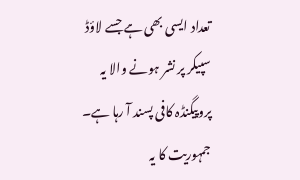تعداد ایسی بھی ہے جسے لاؤڈ سپیکر پر نشر ہونے والا یہ پروپیگنڈہ کافی پسند آ رہا ہے۔
جمہوریت کا یہ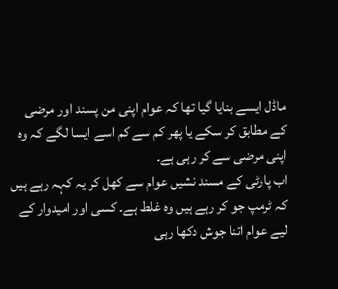ماڈل ایسے بنایا گیا تھا کہ عوام اپنی من پسند اور مرضی کے مطابق کر سکے یا پھر کم سے کم اسے ایسا لگے کہ وہ اپنی مرضی سے کر رہی ہے۔
اب پارٹی کے مسند نشيں عوام سے کھل کر یہ کہہ رہے ہیں کہ ٹرمپ جو کر رہے ہیں وہ غلط ہے۔ کسی اور امیدوار کے لیے عوام اتنا جوش دکھا رہی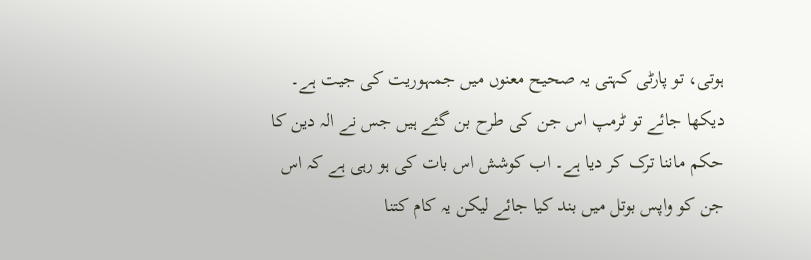ہوتی، تو پارٹی کہتی یہ صحیح معنوں میں جمہوریت کی جیت ہے۔
دیکھا جائے تو ٹرمپ اس جن کی طرح بن گئے ہیں جس نے الہ دین کا حکم ماننا ترک کر دیا ہے۔ اب کوشش اس بات کی ہو رہی ہے کہ اس جن کو واپس بوتل میں بند کیا جائے لیکن یہ کام کتنا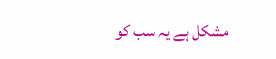مشکل ہے یہ سب کو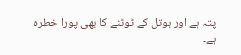پتہ ہے اور بوتل کے ٹوٹنے کا بھی پورا خطرہ ہے۔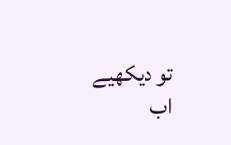تو دیکھیے اب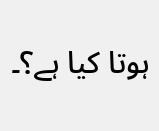ہوتا کیا ہے؟۔